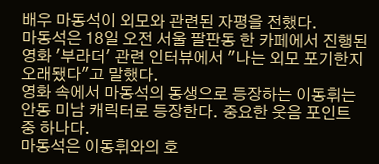배우 마동석이 외모와 관련된 자평을 전했다.
마동석은 18일 오전 서울 팔판동 한 카페에서 진행된 영화 '부라더' 관련 인터뷰에서 "나는 외모 포기한지 오래됐다"고 말했다.
영화 속에서 마동석의 동생으로 등장하는 이동휘는 안동 미남 캐릭터로 등장한다. 중요한 웃음 포인트 중 하나다.
마동석은 이동휘와의 호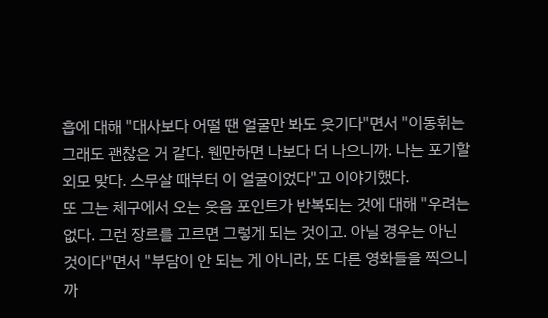흡에 대해 "대사보다 어떨 땐 얼굴만 봐도 웃기다"면서 "이동휘는 그래도 괜찮은 거 같다. 웬만하면 나보다 더 나으니까. 나는 포기할 외모 맞다. 스무살 때부터 이 얼굴이었다"고 이야기했다.
또 그는 체구에서 오는 웃음 포인트가 반복되는 것에 대해 "우려는 없다. 그런 장르를 고르면 그렇게 되는 것이고. 아닐 경우는 아닌 것이다"면서 "부담이 안 되는 게 아니라, 또 다른 영화들을 찍으니까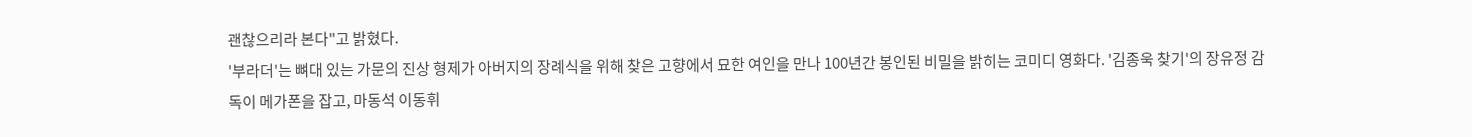괜찮으리라 본다"고 밝혔다.
'부라더'는 뼈대 있는 가문의 진상 형제가 아버지의 장례식을 위해 찾은 고향에서 묘한 여인을 만나 100년간 봉인된 비밀을 밝히는 코미디 영화다. '김종욱 찾기'의 장유정 감독이 메가폰을 잡고, 마동석 이동휘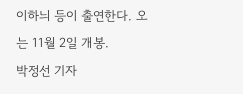이하늬 등이 출연한다. 오는 11월 2일 개봉.
박정선 기자